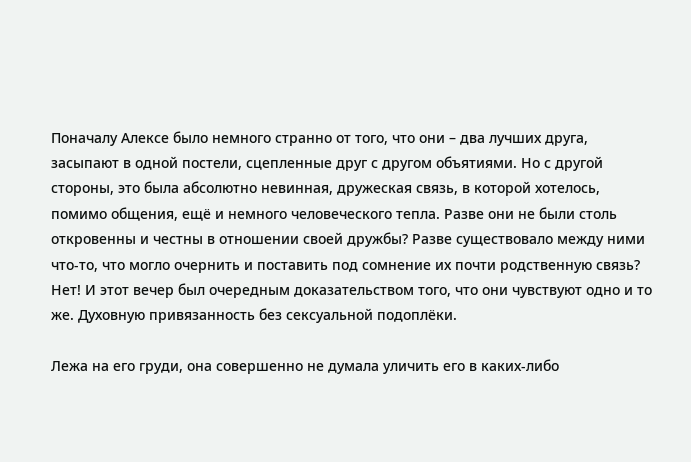Поначалу Алексе было немного странно от того, что они – два лучших друга, засыпают в одной постели, сцепленные друг с другом объятиями. Но с другой стороны, это была абсолютно невинная, дружеская связь, в которой хотелось, помимо общения, ещё и немного человеческого тепла. Разве они не были столь откровенны и честны в отношении своей дружбы? Разве существовало между ними что-то, что могло очернить и поставить под сомнение их почти родственную связь? Нет! И этот вечер был очередным доказательством того, что они чувствуют одно и то же. Духовную привязанность без сексуальной подоплёки.

Лежа на его груди, она совершенно не думала уличить его в каких-либо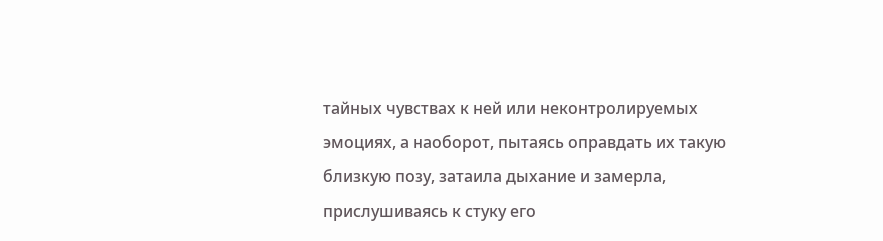тайных чувствах к ней или неконтролируемых эмоциях, а наоборот, пытаясь оправдать их такую близкую позу, затаила дыхание и замерла, прислушиваясь к стуку его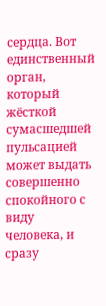сердца. Вот единственный орган, который жёсткой сумасшедшей пульсацией может выдать совершенно спокойного с виду человека, и сразу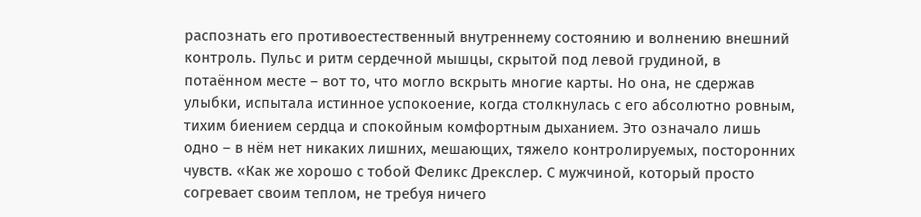распознать его противоестественный внутреннему состоянию и волнению внешний контроль. Пульс и ритм сердечной мышцы, скрытой под левой грудиной, в потаённом месте – вот то, что могло вскрыть многие карты. Но она, не сдержав улыбки, испытала истинное успокоение, когда столкнулась с его абсолютно ровным, тихим биением сердца и спокойным комфортным дыханием. Это означало лишь одно – в нём нет никаких лишних, мешающих, тяжело контролируемых, посторонних чувств. «Как же хорошо с тобой Феликс Дрекслер. С мужчиной, который просто согревает своим теплом, не требуя ничего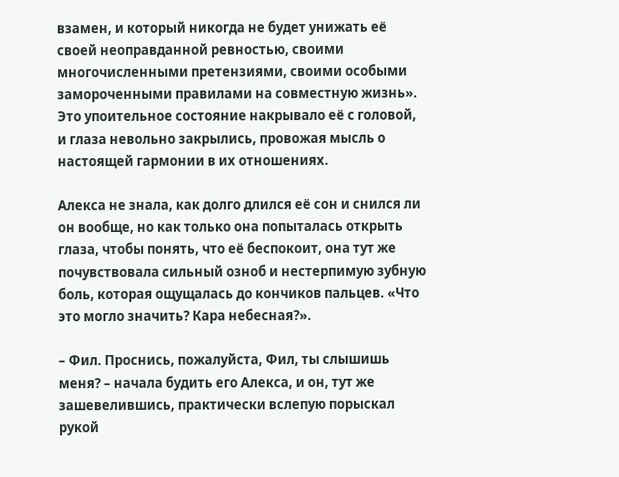взамен, и который никогда не будет унижать её своей неоправданной ревностью, своими многочисленными претензиями, своими особыми замороченными правилами на совместную жизнь». Это упоительное состояние накрывало её с головой, и глаза невольно закрылись, провожая мысль о настоящей гармонии в их отношениях.

Алекса не знала, как долго длился её сон и снился ли он вообще, но как только она попыталась открыть глаза, чтобы понять, что её беспокоит, она тут же почувствовала сильный озноб и нестерпимую зубную боль, которая ощущалась до кончиков пальцев. «Что это могло значить? Кара небесная?».

– Фил. Проснись, пожалуйста, Фил, ты слышишь меня? – начала будить его Алекса, и он, тут же зашевелившись, практически вслепую порыскал рукой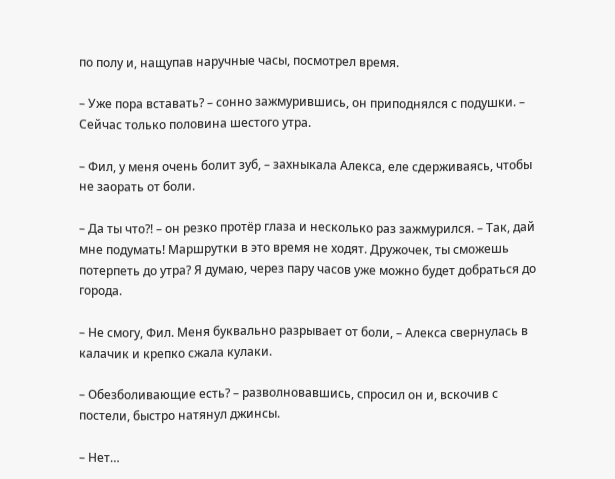по полу и, нащупав наручные часы, посмотрел время.

– Уже пора вставать? – сонно зажмурившись, он приподнялся с подушки. – Сейчас только половина шестого утра.

– Фил, у меня очень болит зуб, – захныкала Алекса, еле сдерживаясь, чтобы не заорать от боли.

– Да ты что?! – он резко протёр глаза и несколько раз зажмурился. – Так, дай мне подумать! Маршрутки в это время не ходят. Дружочек, ты сможешь потерпеть до утра? Я думаю, через пару часов уже можно будет добраться до города.

– Не смогу, Фил. Меня буквально разрывает от боли, – Алекса свернулась в калачик и крепко сжала кулаки.

– Обезболивающие есть? – разволновавшись, спросил он и, вскочив с постели, быстро натянул джинсы.

– Нет…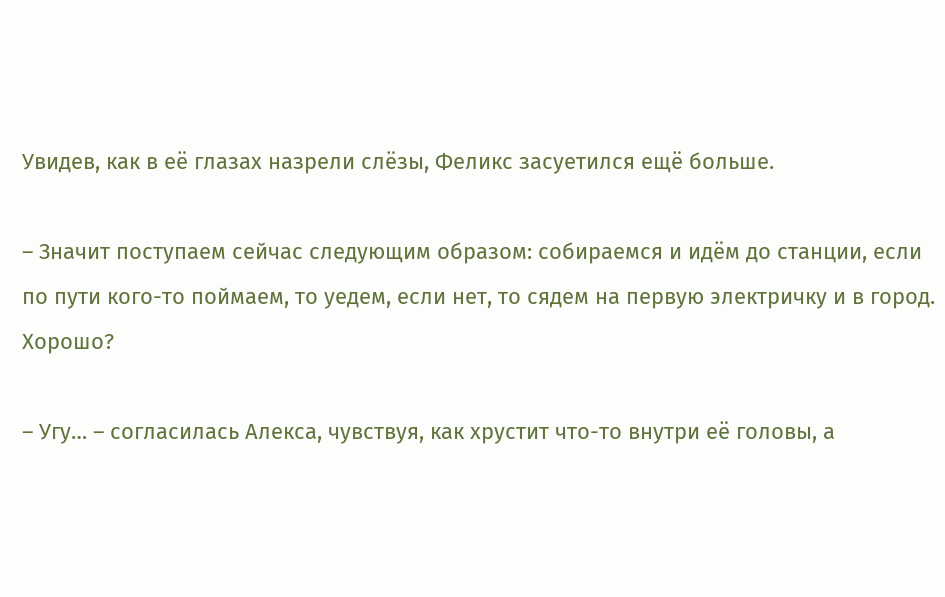Увидев, как в её глазах назрели слёзы, Феликс засуетился ещё больше.

– Значит поступаем сейчас следующим образом: собираемся и идём до станции, если по пути кого-то поймаем, то уедем, если нет, то сядем на первую электричку и в город. Хорошо?

– Угу… – согласилась Алекса, чувствуя, как хрустит что-то внутри её головы, а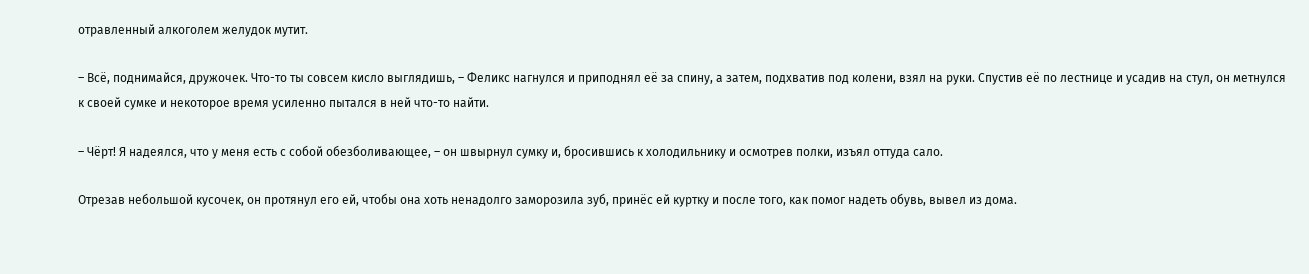отравленный алкоголем желудок мутит.

– Всё, поднимайся, дружочек. Что-то ты совсем кисло выглядишь, – Феликс нагнулся и приподнял её за спину, а затем, подхватив под колени, взял на руки. Спустив её по лестнице и усадив на стул, он метнулся к своей сумке и некоторое время усиленно пытался в ней что-то найти.

– Чёрт! Я надеялся, что у меня есть с собой обезболивающее, – он швырнул сумку и, бросившись к холодильнику и осмотрев полки, изъял оттуда сало.

Отрезав небольшой кусочек, он протянул его ей, чтобы она хоть ненадолго заморозила зуб, принёс ей куртку и после того, как помог надеть обувь, вывел из дома.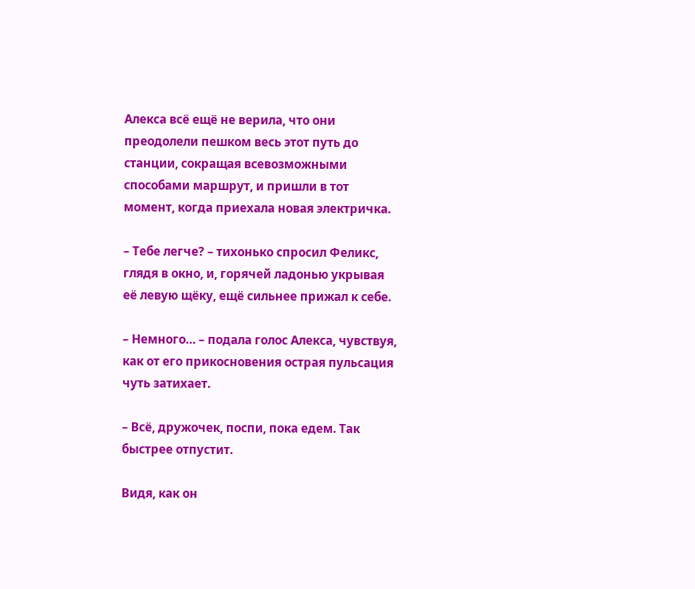Алекса всё ещё не верила, что они преодолели пешком весь этот путь до станции, сокращая всевозможными способами маршрут, и пришли в тот момент, когда приехала новая электричка.

– Тебе легче? – тихонько спросил Феликс, глядя в окно, и, горячей ладонью укрывая её левую щёку, ещё сильнее прижал к себе.

– Немного… – подала голос Алекса, чувствуя, как от его прикосновения острая пульсация чуть затихает.

– Всё, дружочек, поспи, пока едем. Так быстрее отпустит.

Видя, как он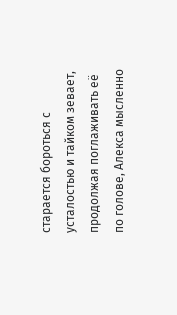старается бороться с усталостью и тайком зевает, продолжая поглаживать её по голове, Алекса мысленно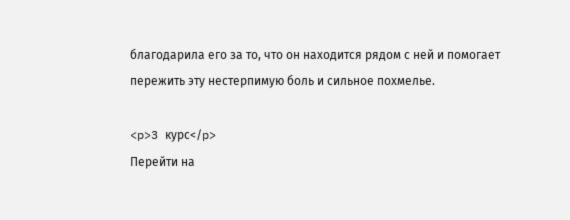благодарила его за то, что он находится рядом с ней и помогает пережить эту нестерпимую боль и сильное похмелье.

<p>3 курс</p>
Перейти на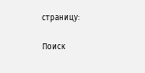страницу:

Поиск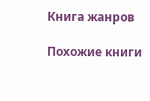Книга жанров

Похожие книги